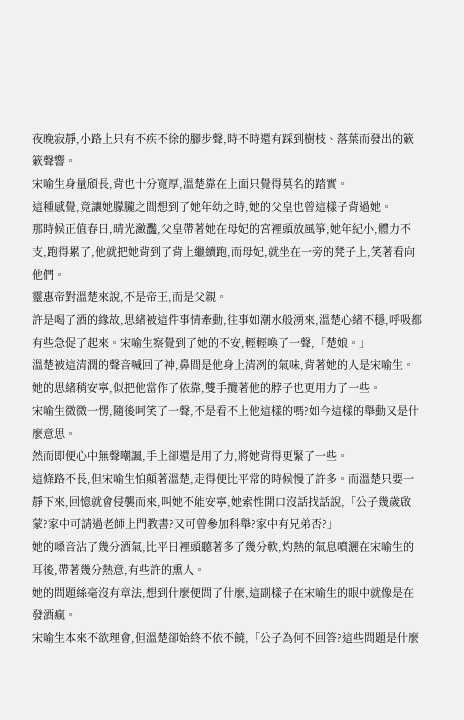夜晚寂靜,小路上只有不疾不徐的腳步聲,時不時還有踩到樹枝、落葉而發出的簌簌聲響。
宋喻生身量頎長,背也十分寬厚,溫楚靠在上面只覺得莫名的踏實。
這種感覺,竟讓她朦朧之間想到了她年幼之時,她的父皇也曾這樣子背過她。
那時候正值春日,晴光瀲灩,父皇帶著她在母妃的宮裡頭放風箏,她年紀小,體力不支,跑得累了,他就把她背到了背上繼續跑,而母妃,就坐在一旁的凳子上,笑著看向他們。
靈惠帝對溫楚來說,不是帝王,而是父親。
許是喝了酒的緣故,思緒被這件事情牽動,往事如潮水般湧來,溫楚心緒不穩,呼吸都有些急促了起來。宋喻生察覺到了她的不安,輕輕喚了一聲,「楚娘。」
溫楚被這清潤的聲音喊回了神,鼻間是他身上清冽的氣味,背著她的人是宋喻生。她的思緒稍安寧,似把他當作了依靠,雙手攬著他的脖子也更用力了一些。
宋喻生微微一愣,隨後呵笑了一聲,不是看不上他這樣的嗎?如今這樣的舉動又是什麼意思。
然而即便心中無聲嘲諷,手上卻還是用了力,將她背得更緊了一些。
這條路不長,但宋喻生怕顛著溫楚,走得便比平常的時候慢了許多。而溫楚只要一靜下來,回憶就會侵襲而來,叫她不能安寧,她索性開口沒話找話說,「公子幾歲啟蒙?家中可請過老師上門教書?又可曾參加科舉?家中有兄弟否?」
她的嗓音沾了幾分酒氣,比平日裡頭聽著多了幾分軟,灼熱的氣息噴灑在宋喻生的耳後,帶著幾分熱意,有些許的熏人。
她的問題絲毫沒有章法,想到什麼便問了什麼,這副樣子在宋喻生的眼中就像是在發酒瘋。
宋喻生本來不欲理會,但溫楚卻始終不依不饒,「公子為何不回答?這些問題是什麼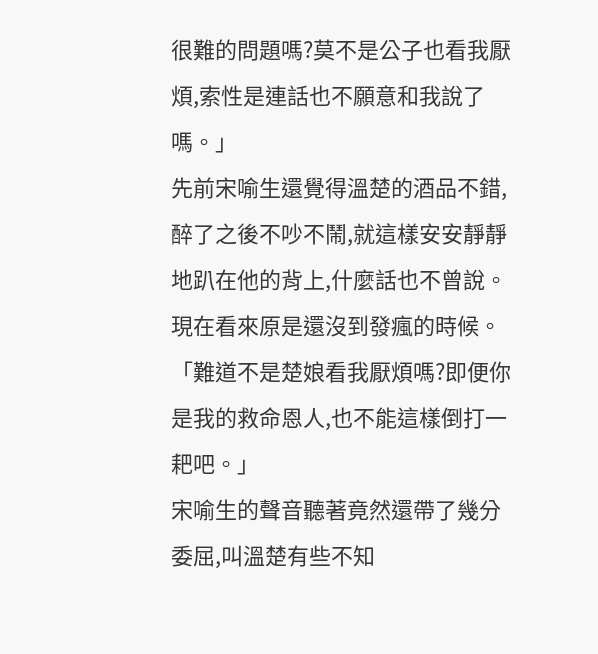很難的問題嗎?莫不是公子也看我厭煩,索性是連話也不願意和我說了嗎。」
先前宋喻生還覺得溫楚的酒品不錯,醉了之後不吵不鬧,就這樣安安靜靜地趴在他的背上,什麼話也不曾說。
現在看來原是還沒到發瘋的時候。
「難道不是楚娘看我厭煩嗎?即便你是我的救命恩人,也不能這樣倒打一耙吧。」
宋喻生的聲音聽著竟然還帶了幾分委屈,叫溫楚有些不知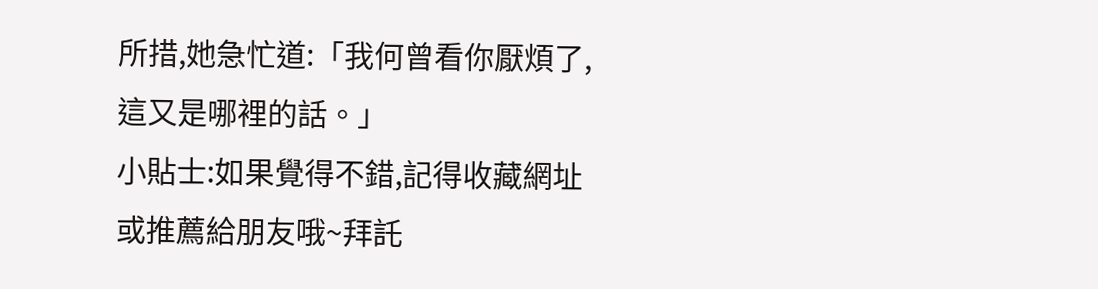所措,她急忙道:「我何曾看你厭煩了,這又是哪裡的話。」
小貼士:如果覺得不錯,記得收藏網址或推薦給朋友哦~拜託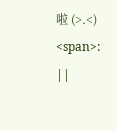啦 (>.<)
<span>: ||